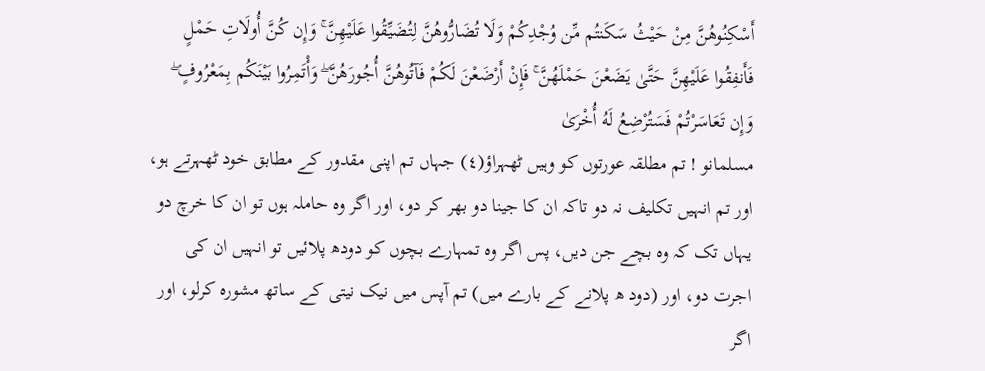أَسْكِنُوهُنَّ مِنْ حَيْثُ سَكَنتُم مِّن وُجْدِكُمْ وَلَا تُضَارُّوهُنَّ لِتُضَيِّقُوا عَلَيْهِنَّ ۚ وَإِن كُنَّ أُولَاتِ حَمْلٍ فَأَنفِقُوا عَلَيْهِنَّ حَتَّىٰ يَضَعْنَ حَمْلَهُنَّ ۚ فَإِنْ أَرْضَعْنَ لَكُمْ فَآتُوهُنَّ أُجُورَهُنَّ ۖ وَأْتَمِرُوا بَيْنَكُم بِمَعْرُوفٍ ۖ وَإِن تَعَاسَرْتُمْ فَسَتُرْضِعُ لَهُ أُخْرَىٰ
مسلمانو ! تم مطلقہ عورتوں کو وہیں ٹھہراؤ(٤) جہاں تم اپنی مقدور کے مطابق خود ٹھہرتے ہو، اور تم انہیں تکلیف نہ دو تاکہ ان کا جینا دو بھر کر دو، اور اگر وہ حاملہ ہوں تو ان کا خرچ دو یہاں تک کہ وہ بچے جن دیں، پس اگر وہ تمہارے بچوں کو دودھ پلائیں تو انہیں ان کی اجرت دو، اور (دود ھ پلانے کے بارے میں) تم آپس میں نیک نیتی کے ساتھ مشورہ کرلو، اور اگر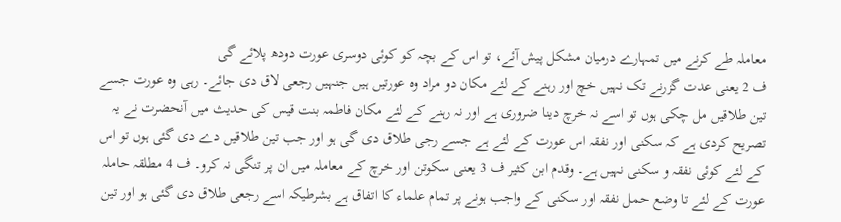معاملہ طے کرنے میں تمہارے درمیان مشکل پیش آئے، تو اس کے بچہ کو کوئی دوسری عورت دودھ پلائے گی
ف 2 یعنی عدت گزرنے تک نہیں خچ اور رہنے کے لئے مکان دو مراد وہ عورتیں ہیں جنہیں رجعی لاق دی جائے۔ رہی وہ عورت جسے تین طلاقیں مل چکی ہوں تو اسے نہ خرچ دینا ضروری ہے اور نہ رہنے کے لئے مکان فاطمہ بنت قیس کی حدیث میں آنحضرت نے یہ تصریح کردی ہے کہ سکنی اور نفقہ اس عورت کے لئے ہے جسے رجی طلاق دی گی ہو اور جب تین طلاقیں دے دی گئی ہوں تو اس کے لئے کوئی نفقہ و سکنی نہیں ہے۔ وقدم ابن کثیر ف 3 یعنی سکوتن اور خرچ کے معاملہ میں ان پر تنگی نہ کرو۔ ف 4 مطلقہ حاملہ عورت کے لئے تا وضع حمل نفقہ اور سکنی کے واجب ہونے پر تمام علماء کا اتفاق ہے بشرطیکہ اسے رجعی طلاق دی گئی ہو اور تین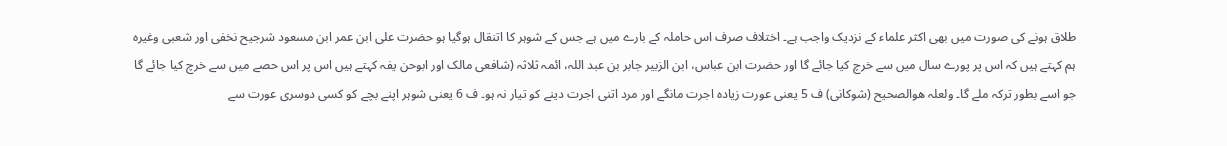طلاق ہونے کی صورت میں بھی اکثر علماء کے نزدیک واجب ہے۔ اختلاف صرف اس حاملہ کے بارے میں ہے جس کے شوہر کا اتنقال ہوگیا ہو حضرت علی ابن عمر ابن مسعود شرجیح نخفی اور شعبی وغیرہ ہم کہتے ہیں کہ اس پر پورے سال میں سے خرچ کیا جائے گا اور حضرت ابن عباس، ابن الزبیر جابر بن عبد اللہ، ائمہ ثلاثہ (شافعی مالک اور ابوحن یفہ کہتے ہیں اس پر اس حصے میں سے خرچ کیا جائے گا جو اسے بطور ترکہ ملے گا۔ ولعلہ ھوالصحیح (شوکانی) ف 5 یعنی عورت زیادہ اجرت مانگے اور مرد اتنی اجرت دینے کو تیار نہ ہو۔ ف 6 یعنی شوہر اپنے بچے کو کسی دوسری عورت سے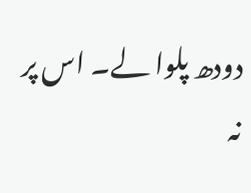دودھ پلوا لے۔ اس پر نہ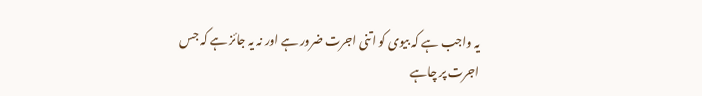یہ واجب ہے کہ بیوی کو اتنی اجرت ضرور ہے اور نہ یہ جائز ہے کہ جس اجرت پر چاہے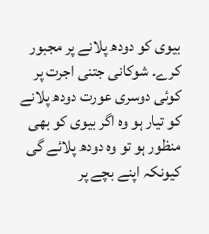بیوی کو دودھ پلانے پر مجبور کرے۔ شوکانی جتنی اجرت پر کوئی دوسری عورت دودھ پلانے کو تیار ہو وہ اگر بیوی کو بھی منظور ہو تو وہ دودھ پلائے گی کیونکہ اپنے بچے پر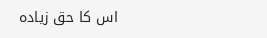اس کا حق زیادہ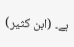ہے۔ (ابن کثیر)